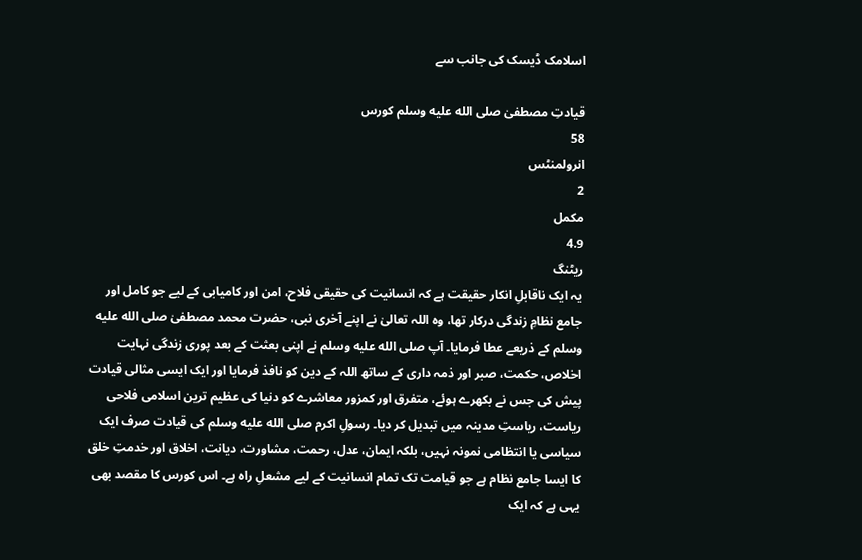اسلامک ڈیسک کی جانب سے

قیادتِ مصطفیٰ صلى الله عليه وسلم کورس
58
انرولمنٹس
2
مکمل
4.9
ریٹنگ
یہ ایک ناقابلِ انکار حقیقت ہے کہ انسانیت کی حقیقی فلاح، امن اور کامیابی کے لیے جو کامل اور جامع نظامِ زندگی درکار تھا، وہ اللہ تعالیٰ نے اپنے آخری نبی، حضرت محمد مصطفیٰ صلى الله عليه وسلم کے ذریعے عطا فرمایا۔ آپ صلى الله عليه وسلم نے اپنی بعثت کے بعد پوری زندگی نہایت اخلاص، حکمت، صبر اور ذمہ داری کے ساتھ اللہ کے دین کو نافذ فرمایا اور ایک ایسی مثالی قیادت پیش کی جس نے بکھرے ہوئے، متفرق اور کمزور معاشرے کو دنیا کی عظیم ترین اسلامی فلاحی ریاست، ریاستِ مدینہ میں تبدیل کر دیا۔ رسولِ اکرم صلى الله عليه وسلم کی قیادت صرف ایک سیاسی یا انتظامی نمونہ نہیں، بلکہ ایمان، عدل، رحمت، مشاورت، دیانت، اخلاق اور خدمتِ خلق کا ایسا جامع نظام ہے جو قیامت تک تمام انسانیت کے لیے مشعلِ راہ ہے۔ اس کورس کا مقصد بھی یہی ہے کہ ایک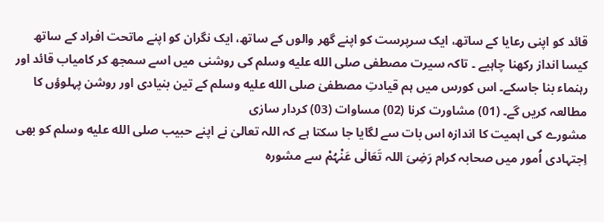قائد کو اپنی رعایا کے ساتھ، ایک سرپرست کو اپنے گھر والوں کے ساتھ، ایک نگران کو اپنے ماتحت افراد کے ساتھ کیسا انداز رکھنا چاہیے ۔ تاکہ سیرت مصطفی صلى الله عليه وسلم کی روشنی میں اسے سمجھ کر کامیاب قائد اور رہنماء بنا جاسکے۔ اس کورس میں ہم قیادتِ مصطفیٰ صلى الله عليه وسلم کے تین بنیادی اور روشن پہلوؤں کا مطالعہ کریں گے۔ (01) مشاورت کرنا (02) مساوات (03) کردار سازی
مشورے کی اہمیت کا اندازہ اس بات سے لگایا جا سکتا ہے کہ اللہ تعالیٰ نے اپنے حبیب صلى الله عليه وسلم کو بھی اِجتہادی اُمور میں صحابہ کرام رَضِیَ اللہ تَعَالٰی عَنْہُمْ سے مشورہ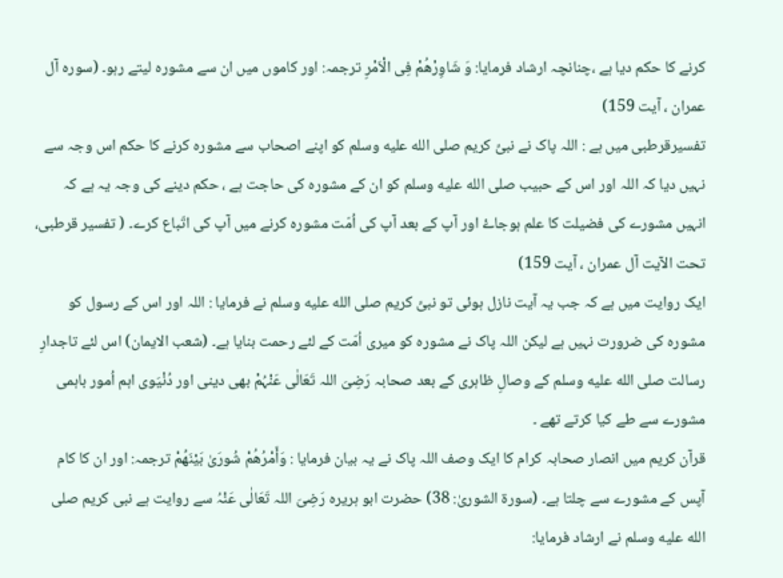کرنے کا حکم دیا ہے ،چنانچہ ارشاد فرمایا: وَ شَاوِرْهُمْ فِی الْاَمْرِ ترجمہ: اور کاموں میں ان سے مشورہ لیتے رہو۔ (سورہ آل عمران ، آیت 159)
تفسیرقرطبی میں ہے : اللہ پاک نے نبیِّ کریم صلى الله عليه وسلم کو اپنے اصحاب سے مشورہ کرنے کا حکم اس وجہ سے نہیں دیا کہ اللہ اور اس کے حبیب صلى الله عليه وسلم کو ان کے مشورہ کی حاجت ہے ، حکم دینے کی وجہ یہ ہے کہ انہیں مشورے کی فضیلت کا علم ہوجاۓ اور آپ کے بعد آپ کی اُمّت مشورہ کرنے میں آپ کی اتّباع کرے۔ ( تفسیر قرطبی، تحت الآیت آل عمران ، آیت 159)
ایک روایت میں ہے کہ جب یہ آیت نازل ہوئی تو نبیِّ کریم صلى الله عليه وسلم نے فرمایا : اللہ اور اس کے رسول کو مشورہ کی ضرورت نہیں ہے لیکن اللہ پاک نے مشورہ کو میری اُمّت کے لئے رحمت بنایا ہے۔ (شعب الایمان) اس لئے تاجدارِ رسالت صلى الله عليه وسلم کے وصالِ ظاہری کے بعد صحابہ رَضِیَ اللہ تَعَالٰی عَنْہُمْ بھی دینی اور دُنْیَوی اہم اُمور باہمی مشورے سے طے کیا کرتے تھے ۔
قرآن کریم میں انصار صحابہ کرام کا ایک وصف اللہ پاک نے یہ بیان فرمایا : وَأَمْرُهُمْ شُورَىٰ بَيْنَهُمْ ترجمہ: اور ان کا کام آپس کے مشورے سے چلتا ہے۔ (سورۃ الشوریٰ: 38) حضرت ابو ہریرہ رَضِیَ اللہ تَعَالٰی عَنْہُ سے روایت ہے نبی کریم صلى الله عليه وسلم نے ارشاد فرمایا: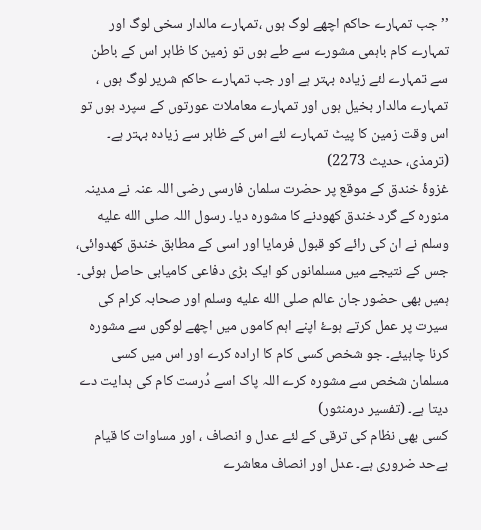’’جب تمہارے حاکم اچھے لوگ ہوں ،تمہارے مالدار سخی لوگ اور تمہارے کام باہمی مشورے سے طے ہوں تو زمین کا ظاہر اس کے باطن سے تمہارے لئے زیادہ بہتر ہے اور جب تمہارے حاکم شریر لوگ ہوں ، تمہارے مالدار بخیل ہوں اور تمہارے معاملات عورتوں کے سپرد ہوں تو اس وقت زمین کا پیٹ تمہارے لئے اس کے ظاہر سے زیادہ بہتر ہے۔ (ترمذی، حدیث 2273)
غزوۂ خندق کے موقع پر حضرت سلمان فارسی رضی اللہ عنہ نے مدینہ منورہ کے گرد خندق کھودنے کا مشورہ دیا۔ رسول اللہ صلى الله عليه وسلم نے ان کی رائے کو قبول فرمایا اور اسی کے مطابق خندق کھدوائی، جس کے نتیجے میں مسلمانوں کو ایک بڑی دفاعی کامیابی حاصل ہوئی۔ ہمیں بھی حضور جان عالم صلى الله عليه وسلم اور صحابہ کرام کی سیرت پر عمل کرتے ہوۓ اپنے اہم کاموں میں اچھے لوگوں سے مشورہ کرنا چاہیئے۔ جو شخص کسی کام کا ارادہ کرے اور اس میں کسی مسلمان شخص سے مشورہ کرے اللہ پاک اسے دُرست کام کی ہدایت دے دیتا ہے۔ (تفسیر درمنثور)
کسی بھی نظام کی ترقی کے لئے عدل و انصاف ، اور مساوات کا قیام بےحد ضروری ہے۔ عدل اور انصاف معاشرے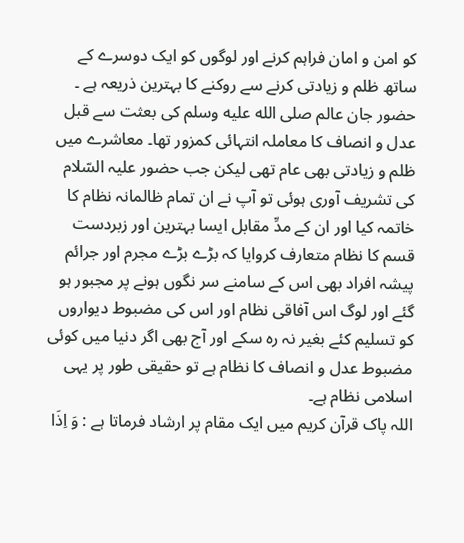کو امن و امان فراہم کرنے اور لوگوں کو ایک دوسرے کے ساتھ ظلم و زیادتی کرنے سے روکنے کا بہترین ذریعہ ہے ۔ حضور جان عالم صلى الله عليه وسلم کی بعثت سے قبل عدل و انصاف کا معاملہ انتہائی کمزور تھا۔ معاشرے میں ظلم و زیادتی بھی عام تھی لیکن جب حضور علیہ السّلام کی تشریف آوری ہوئی تو آپ نے ان تمام ظالمانہ نظام کا خاتمہ کیا اور ان کے مدِّ مقابل ایسا بہترین اور زبردست قسم کا نظام متعارف کروایا کہ بڑے بڑے مجرم اور جرائم پیشہ افراد بھی اس کے سامنے سر نگوں ہونے پر مجبور ہو گئے اور لوگ اس آفاقی نظام اور اس کی مضبوط دیواروں کو تسلیم کئے بغیر نہ رہ سکے اور آج بھی اگر دنیا میں کوئی مضبوط عدل و انصاف کا نظام ہے تو حقیقی طور پر یہی اسلامی نظام ہے۔
اللہ پاک قرآن کریم میں ایک مقام پر ارشاد فرماتا ہے : وَ اِذَا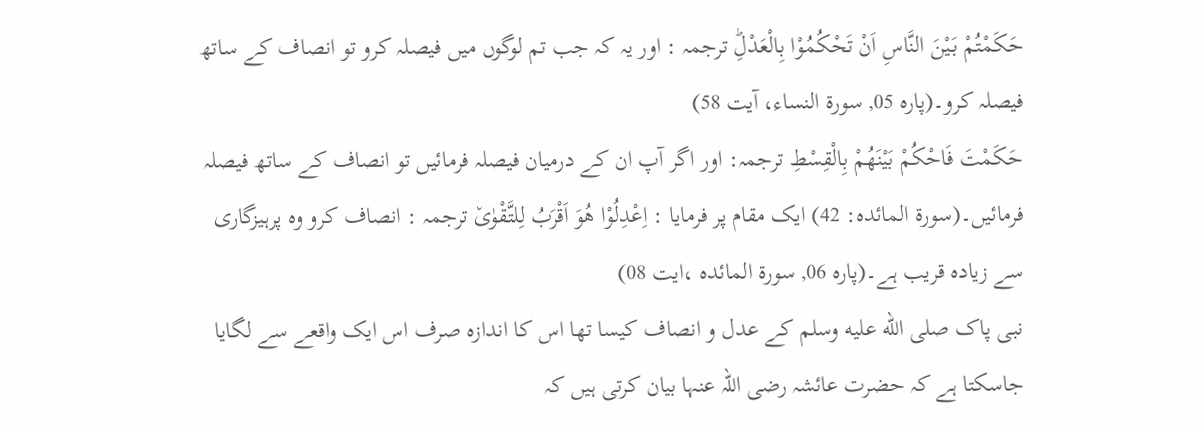حَكَمْتُمْ بَیْنَ النَّاسِ اَنْ تَحْكُمُوْا بِالْعَدْلِؕ ترجمہ : اور یہ کہ جب تم لوگوں میں فیصلہ کرو تو انصاف کے ساتھ فیصلہ کرو۔(پارہ 05, سورة النساء، آیت 58)
حَكَمْتَ فَاحْكُمْ بَيْنَهُمْ بِالْقِسْطِ ترجمہ: اور اگر آپ ان کے درمیان فیصلہ فرمائیں تو انصاف کے ساتھ فیصلہ فرمائیں۔(سورۃ المائدہ: 42) ایک مقام پر فرمایا : اِعْدِلُوْا هُوَ اَقْرَبُ لِلتَّقْوٰى٘ ترجمہ : انصاف کرو وہ پرہیزگاری سے زیادہ قریب ہے۔(پارہ 06, سورة المائدہ ،ایت 08)
نبی پاک صلى الله عليه وسلم کے عدل و انصاف کیسا تھا اس کا اندازہ صرف اس ایک واقعے سے لگایا جاسکتا ہے کہ حضرت عائشہ رضی اللہ عنہا بیان کرتی ہیں کہ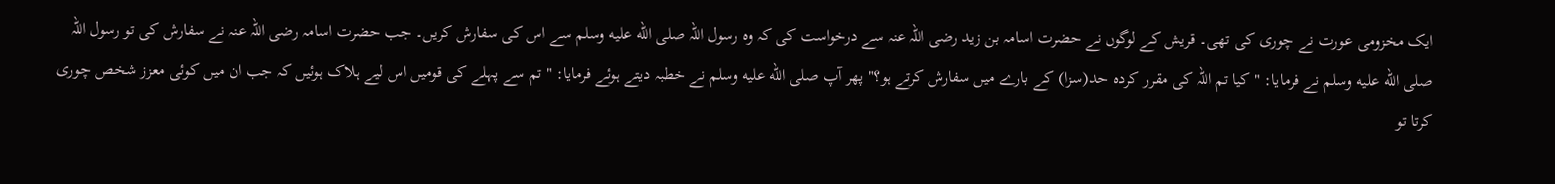ایک مخزومی عورت نے چوری کی تھی۔ قریش کے لوگوں نے حضرت اسامہ بن زید رضی اللہ عنہ سے درخواست کی کہ وہ رسول اللہ صلى الله عليه وسلم سے اس کی سفارش کریں۔ جب حضرت اسامہ رضی اللہ عنہ نے سفارش کی تو رسول اللہ صلى الله عليه وسلم نے فرمایا: "کیا تم اللہ کی مقرر کردہ حد(سزا) کے بارے میں سفارش کرتے ہو؟" پھر آپ صلى الله عليه وسلم نے خطبہ دیتے ہوئے فرمایا: "تم سے پہلے کی قومیں اس لیے ہلاک ہوئیں کہ جب ان میں کوئی معزز شخص چوری کرتا تو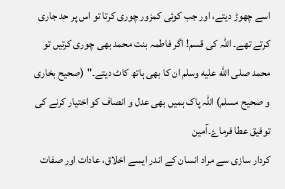اسے چھوڑ دیتے، اور جب کوئی کمزور چوری کرتا تو اس پر حد جاری کرتے تھے۔ اللہ کی قسم! اگر فاطمہ بنت محمد بھی چوری کرتیں تو محمد صلى الله عليه وسلم ان کا بھی ہاتھ کاٹ دیتے۔" (صحیح بخاری و صحیح مسلم) اللہ پاک ہمیں بھی عدل و انصاف کو اختیار کرنے کی توفیق عطا فرماۓ۔آمین
کردار سازی سے مراد انسان کے اندر ایسے اخلاق، عادات اور صفات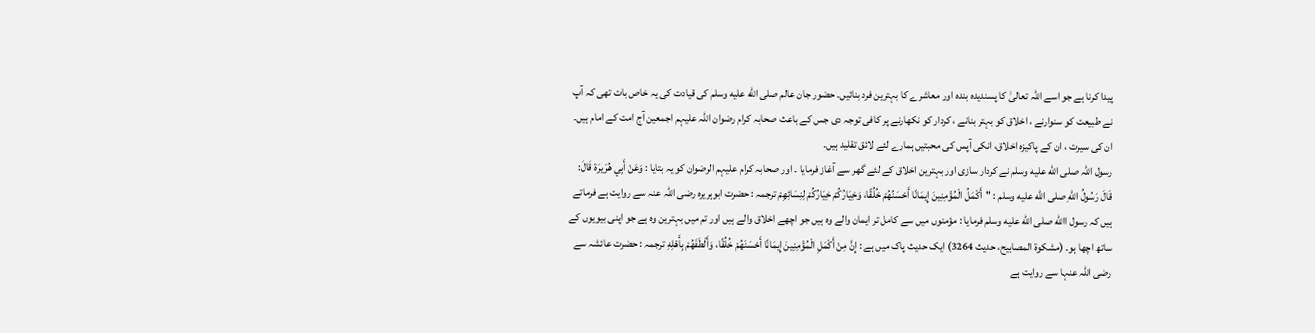پیدا کرنا ہے جو اسے اللہ تعالیٰ کا پسندیدہ بندہ اور معاشرے کا بہترین فرد بنائیں۔ حضور جان عالم صلى الله عليه وسلم کی قیادت کی یہ خاص بات تھی کہ آپ نے طبیعت کو سنوارنے ، اخلاق کو بہتر بنانے ، کردار کو نکھارنے پر کافی توجہ دی جس کے باعث صحابہ کرام رضوان اللہ علیہم اجمعین آج امت کے امام ہیں۔ ان کی سیرت ، ان کے پاکیزہ اخلاق، انکی آپس کی محبتیں ہمارے لئے لائق تقلید ہیں۔
رسول اللہ صلى الله عليه وسلم نے کردار سازی اور بہترین اخلاق کے لئے گھر سے آغاز فرمایا ۔ اور صحابہ کرام علیہم الرضوان کو یہ بتایا : وَعَنْ أَبِي هُرَيرَة قَالَ: قَالَ رَسُولُ اللّٰهِ صلى الله عليه وسلم : "أَكْمَلُ الْمُؤْمِنِينَ إِيمَانًا أَحْسَنُهُمْ خُلُقًا، وَخِيَارُكُمْ خِيَارُكُمْ لِنِسَائِهِمْ ترجمہ : حضرت ابوہریرہ رضی اللہ عنہ سے روایت ہے فرماتے ہیں کہ رسول االله صلى الله عليه وسلم فرمایا : مؤمنوں میں سے کامل تر ایمان والے وہ ہیں جو اچھے اخلاق والے ہیں اور تم میں بہترین وہ ہے جو اپنی بیویوں کے ساتھ اچھا ہو۔ (مشکوة المصابیح، حدیث 3264) ایک حدیث پاک میں ہے : إِنَّ مِنْ أَكْمَلِ الْمُؤْمِنِينَ إِيمَانًا أَحْسَنَهُمْ خُلُقًا، وَأَلْطَفَهُمْ بِأَهْلِهِ ترجمہ : حضرت عائشہ سے رضی اللہ عنہا سے روایت ہے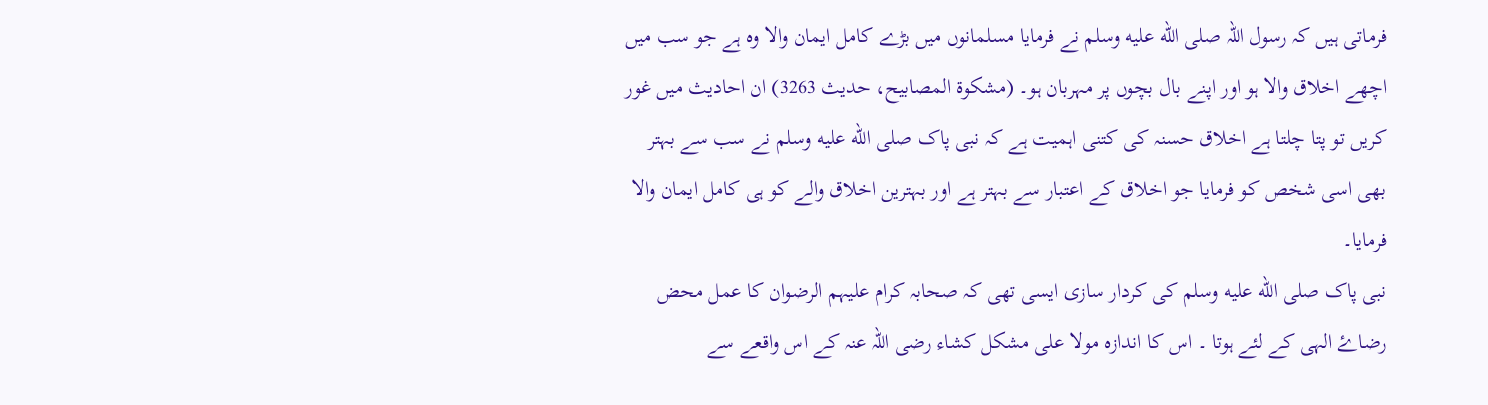فرماتی ہیں کہ رسول اللہ صلى الله عليه وسلم نے فرمایا مسلمانوں میں بڑے کامل ایمان والا وہ ہے جو سب میں اچھے اخلاق والا ہو اور اپنے بال بچوں پر مہربان ہو۔ (مشکوة المصابیح، حدیث 3263) ان احادیث میں غور کریں تو پتا چلتا ہے اخلاق حسنہ کی کتنی اہمیت ہے کہ نبی پاک صلى الله عليه وسلم نے سب سے بہتر بھی اسی شخص کو فرمایا جو اخلاق کے اعتبار سے بہتر ہے اور بہترین اخلاق والے کو ہی کامل ایمان والا فرمایا۔
نبی پاک صلى الله عليه وسلم کی کردار سازی ایسی تھی کہ صحابہ کرام علیہم الرضوان کا عمل محض رضاۓ الہی کے لئے ہوتا ۔ اس کا اندازہ مولا علی مشکل کشاء رضی اللہ عنہ کے اس واقعے سے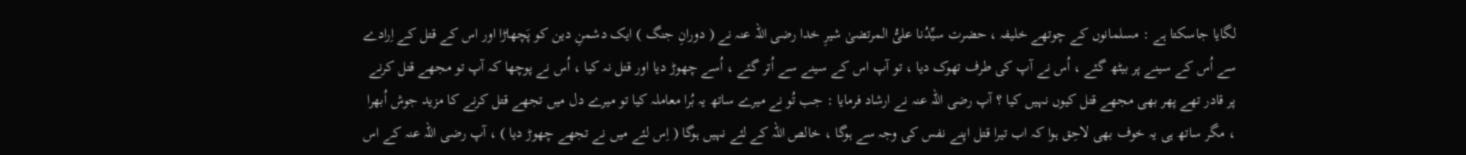لگایا جاسکتا ہے : مسلمانوں کے چوتھے خلیفہ ، حضرت سیِّدُنا علیُّ المرتضیٰ شیرِ خدا رضی اللہ عنہ نے ( دورانِ جنگ ) ایک دشمنِ دین کو پَچھاڑا اور اس کے قتل کے اِرادے سے اُس کے سینے پر بیٹھ گئے ، اُس نے آپ کی طرف تھوک دیا ، تو آپ اس کے سینے سے اُتر گئے ، اُسے چھوڑ دیا اور قتل نہ کیا ، اُس نے پوچھا کہ آپ تو مجھے قتل کرنے پر قادر تھے پھر بھی مجھے قتل کیوں نہیں کیا ؟ آپ رضی اللہ عنہ نے ارشاد فرمایا : جب تُو نے میرے ساتھ یہ بُرا معاملہ کیا تو میرے دل میں تجھے قتل کرنے کا مزید جوش اُبھرا ، مگر ساتھ ہی یہ خوف بھی لاحِق ہوا کہ اب تیرا قتل اپنے نفس کی وجہ سے ہوگا ، خالص اللہ کے لئے نہیں ہوگا ( اِس لئے میں نے تجھے چھوڑ دیا ) ، آپ رضی اللہ عنہ کے اس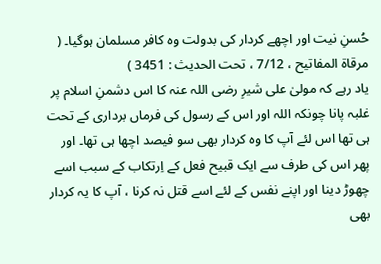حُسنِ نیت اور اچھے کردار کی بدولت وہ کافر مسلمان ہوگیا۔ ( مرقاۃ المفاتیح ، 7/12 ، تحت الحدیث : 3451 )
یاد رہے کہ مولیٰ علی شیرِ رضی اللہ عنہ کا اس دشمنِ اسلام پر غلبہ پانا چونکہ اللہ اور اس کے رسول کی فرماں برداری کے تحت ہی تھا اس لئے آپ کا وہ کردار بھی سو فیصد اچھا ہی تھا۔ اور پھر اس کی طرف سے ایک قبیح فعل کے اِرتکاب کے سبب اسے چھوڑ دینا اور اپنے نفس کے لئے اسے قتل نہ کرنا ، آپ کا یہ کردار بھی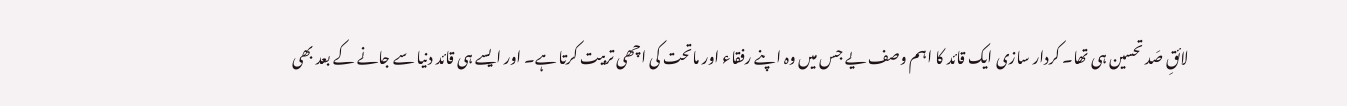لائقِ صَد تحسین ہی تھا۔ کردار سازی ایک قائد کا اہم وصف یے جس میں وہ اپنے رفقاء اور ماتحت کی اچھی تربیت کرتا ہے۔ اور ایسے ہی قائد دنیا سے جانے کے بعد بھی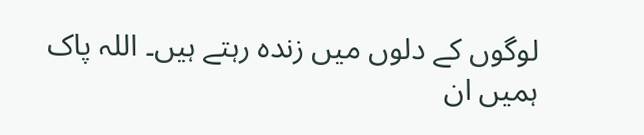لوگوں کے دلوں میں زندہ رہتے ہیں۔ اللہ پاک ہمیں ان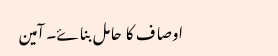اوصاف کا حامل بناۓ۔ آمین